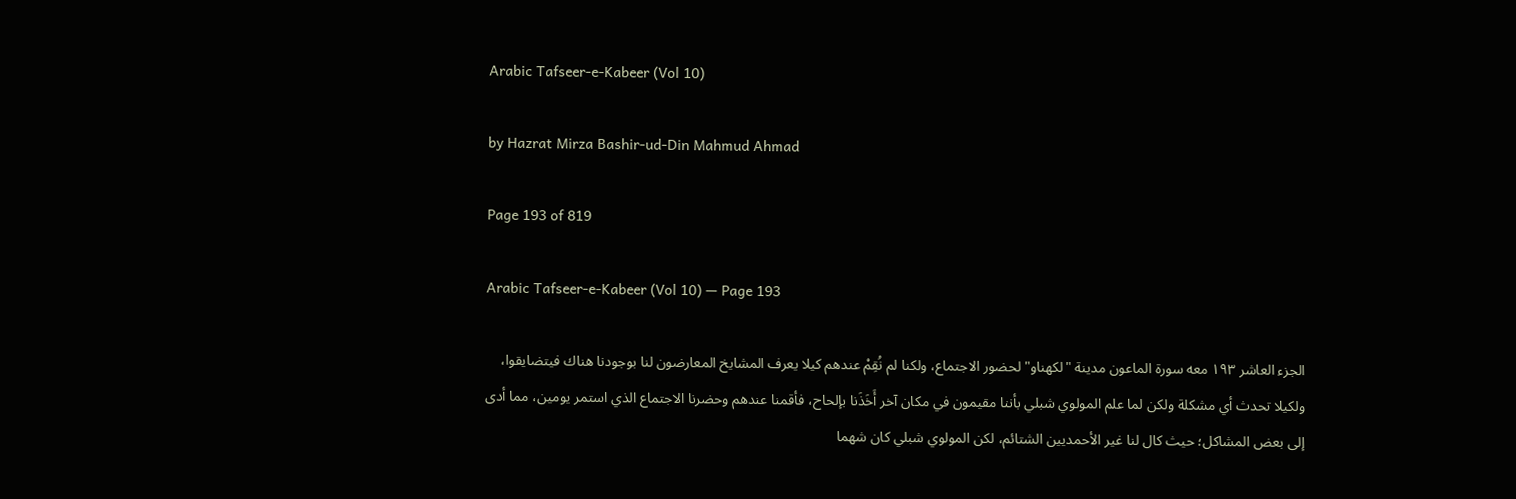Arabic Tafseer-e-Kabeer (Vol 10)

by Hazrat Mirza Bashir-ud-Din Mahmud Ahmad

Page 193 of 819

Arabic Tafseer-e-Kabeer (Vol 10) — Page 193

الجزء العاشر ۱۹۳ معه سورة الماعون مدينة "لكهناو" لحضور الاجتماع، ولكنا لم نُقِمْ عندهم كيلا يعرف المشايخ المعارضون لنا بوجودنا هناك فيتضايقوا، ولكيلا تحدث أي مشكلة ولكن لما علم المولوي شبلي بأننا مقيمون في مكان آخر أَخَذَنا بإلحاح، فأقمنا عندهم وحضرنا الاجتماع الذي استمر يومين، مما أدى إلى بعض المشاكل؛ حيث كال لنا غير الأحمديين الشتائم، لكن المولوي شبلي كان شهما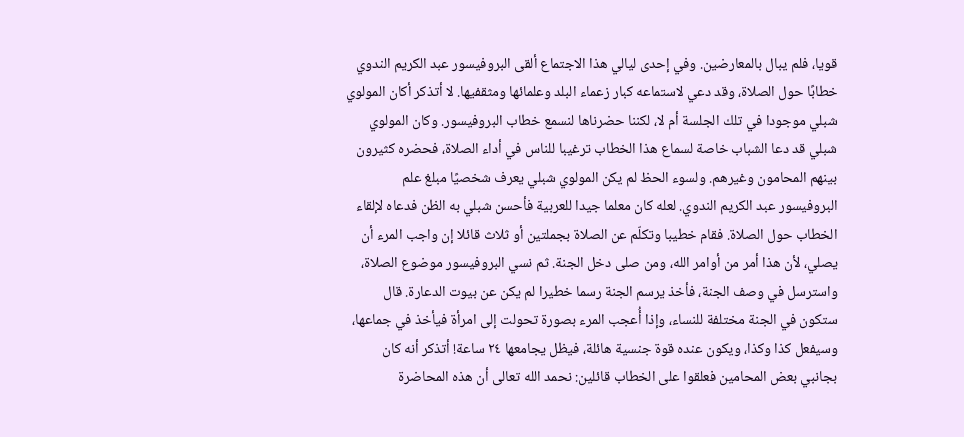قويا، فلم يبال بالمعارضين. وفي إحدى ليالي هذا الاجتماع ألقى البروفيسور عبد الكريم الندوي خطابًا حول الصلاة، وقد دعي لاستماعه كبار زعماء البلد وعلمائها ومثقفيها. لا أتذكر أكان المولوي شبلي موجودا في تلك الجلسة أم لا، لكننا حضرناها لنسمع خطاب البروفيسور. وكان المولوي شبلي قد دعا الشباب خاصة لسماع هذا الخطاب ترغيبا للناس في أداء الصلاة، فحضره كثيرون بينهم المحامون وغيرهم. ولسوء الحظ لم يكن المولوي شبلي يعرف شخصيًا مبلغ علم البروفيسور عبد الكريم الندوي. لعله كان معلما جيدا للعربية فأحسن شبلي به الظن فدعاه لإلقاء الخطاب حول الصلاة. فقام خطيبا وتكلّم عن الصلاة بجملتين أو ثلاث قائلا إن واجب المرء أن يصلي، لأن هذا أمر من أوامر الله، ومن صلى دخل الجنة. ثم نسي البروفيسور موضوع الصلاة، واسترسل في وصف الجنة، فأخذ يرسم الجنة رسما خطيرا لم يكن عن بيوت الدعارة. قال ستكون في الجنة مختلفة للنساء، وإذا أُعجب المرء بصورة تحولت إلى امرأة فيأخذ في جماعها، وسيفعل كذا وكذا، ويكون عنده قوة جنسية هائلة، فيظل يجامعها ٢٤ ساعة! أتذكر أنه كان بجانبي بعض المحامين فعلقوا على الخطاب قائلين: نحمد الله تعالى أن هذه المحاضرة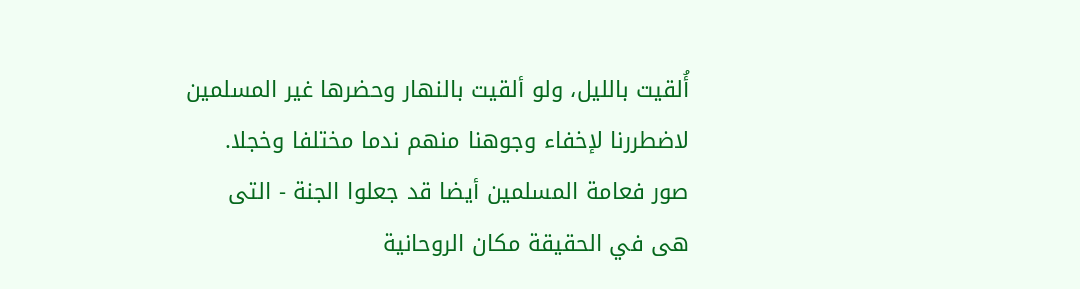أُلقيت بالليل، ولو ألقيت بالنهار وحضرها غير المسلمين لاضطررنا لإخفاء وجوهنا منهم ندما مختلفا وخجلا. صور فعامة المسلمين أيضا قد جعلوا الجنة - التى هى في الحقيقة مكان الروحانية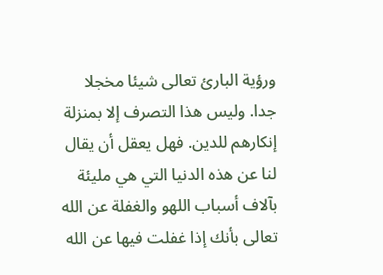ورؤية البارئ تعالى شيئا مخجلا جدا. وليس هذا التصرف إلا بمنزلة إنكارهم للدين. فهل يعقل أن يقال لنا عن هذه الدنيا التي هي مليئة بآلاف أسباب اللهو والغفلة عن الله تعالى بأنك إذا غفلت فيها عن الله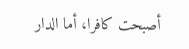أصبحت كافرا، أما الدار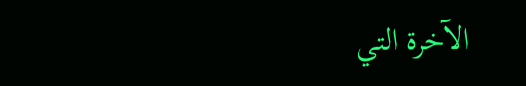الآخرة التي